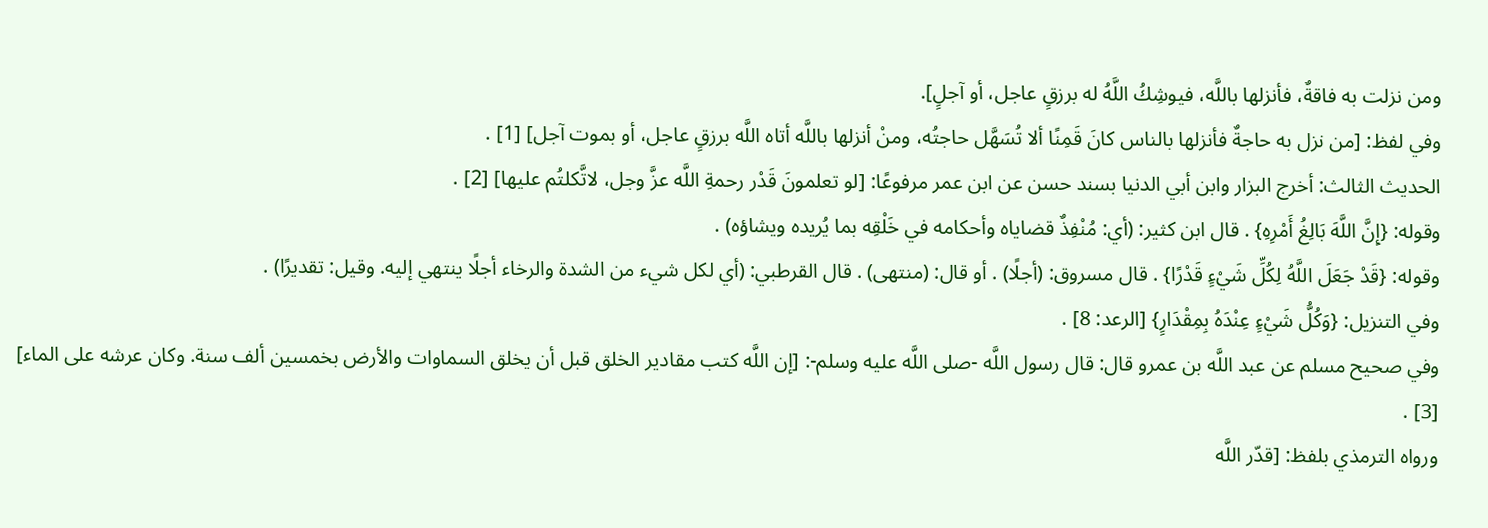ومن نزلت به فاقةٌ، فأنزلها باللَّه، فيوشِكُ اللَّهُ له برزقٍ عاجل، أو آجلٍ].
وفي لفظ: [من نزل به حاجةٌ فأنزلها بالناس كانَ قَمِنًا ألا تُسَهَّل حاجتُه، ومنْ أنزلها باللَّه أتاه اللَّه برزقٍ عاجل، أو بموت آجل] [1] .
الحديث الثالث: أخرج البزار وابن أبي الدنيا بسند حسن عن ابن عمر مرفوعًا: [لو تعلمونَ قَدْر رحمةِ اللَّه عزَّ وجل، لاتَّكلتُم عليها] [2] .
وقوله: {إِنَّ اللَّهَ بَالِغُ أَمْرِهِ} . قال ابن كثير: (أي: مُنْفِذٌ قضاياه وأحكامه في خَلْقِه بما يُريده ويشاؤه) .
وقوله: {قَدْ جَعَلَ اللَّهُ لِكُلِّ شَيْءٍ قَدْرًا} . قال مسروق: (أجلًا) . أو قال: (منتهى) . قال القرطبي: (أي لكل شيء من الشدة والرخاء أجلًا ينتهي إليه. وقيل: تقديرًا) .
وفي التنزيل: {وَكُلُّ شَيْءٍ عِنْدَهُ بِمِقْدَارٍ} [الرعد: 8] .
وفي صحيح مسلم عن عبد اللَّه بن عمرو قال: قال رسول اللَّه -صلى اللَّه عليه وسلم-: [إن اللَّه كتب مقادير الخلق قبل أن يخلق السماوات والأرض بخمسين ألف سنة. وكان عرشه على الماء] [3] .
ورواه الترمذي بلفظ: [قدّر اللَّه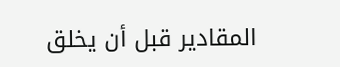المقادير قبل أن يخلق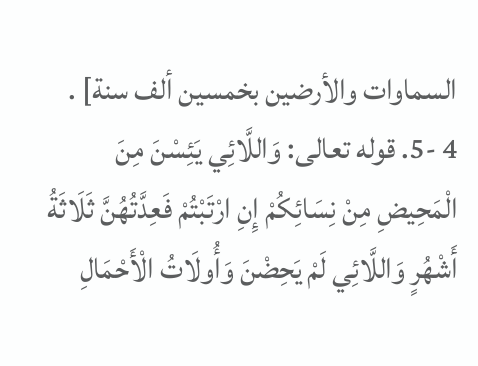السماوات والأرضين بخمسين ألف سنة] .
4 -5. قوله تعالى: وَاللَّائِي يَئِسْنَ مِنَ الْمَحِيضِ مِنْ نِسَائِكُمْ إِنِ ارْتَبْتُمْ فَعِدَّتُهُنَّ ثَلَاثَةُ أَشْهُرٍ وَاللَّائِي لَمْ يَحِضْنَ وَأُولَاتُ الْأَحْمَالِ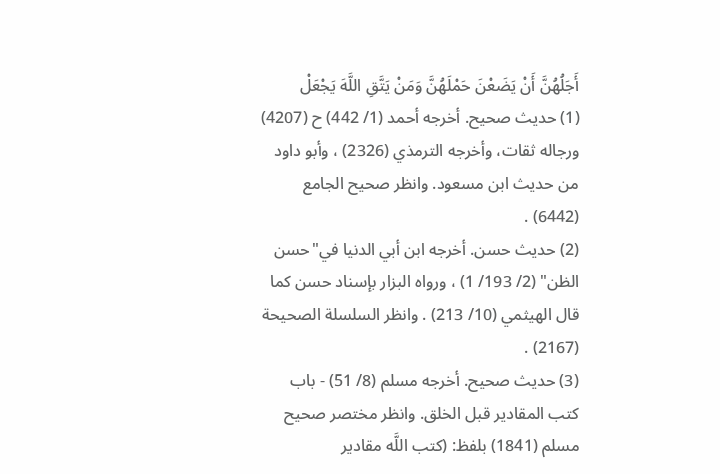أَجَلُهُنَّ أَنْ يَضَعْنَ حَمْلَهُنَّ وَمَنْ يَتَّقِ اللَّهَ يَجْعَلْ
(1) حديث صحيح. أخرجه أحمد (1/ 442) ح (4207) ورجاله ثقات، وأخرجه الترمذي (2326) ، وأبو داود من حديث ابن مسعود. وانظر صحيح الجامع (6442) .
(2) حديث حسن. أخرجه ابن أبي الدنيا في"حسن الظن" (2/ 193/ 1) ، ورواه البزار بإسناد حسن كما قال الهيثمي (10/ 213) . وانظر السلسلة الصحيحة (2167) .
(3) حديث صحيح. أخرجه مسلم (8/ 51) - باب كتب المقادير قبل الخلق. وانظر مختصر صحيح مسلم (1841) بلفظ: (كتب اللَّه مقادير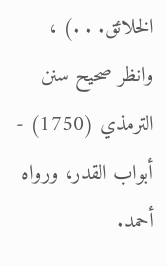الخلائق. . .) ، وانظر صحيح سنن الترمذي (1750) - أبواب القدر، ورواه أحمد.